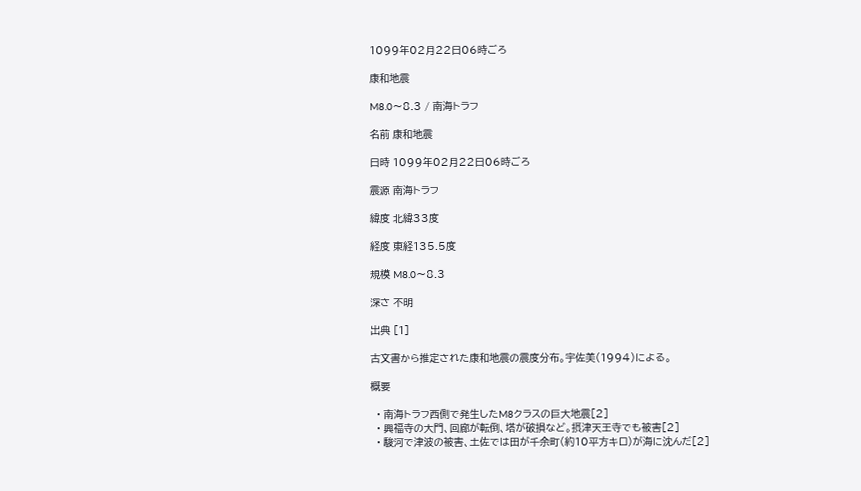1099年02月22日06時ごろ

康和地震

M8.0〜8.3 / 南海トラフ

名前 康和地震

日時 1099年02月22日06時ごろ

震源 南海トラフ

緯度 北緯33度

経度 東経135.5度

規模 M8.0〜8.3

深さ 不明

出典 [1]

古文書から推定された康和地震の震度分布。宇佐美(1994)による。

概要

  • 南海トラフ西側で発生したM8クラスの巨大地震[2]
  • 興福寺の大門、回廊が転倒、塔が破損など。摂津天王寺でも被害[2]
  • 駿河で津波の被害、土佐では田が千余町(約10平方キロ)が海に沈んだ[2]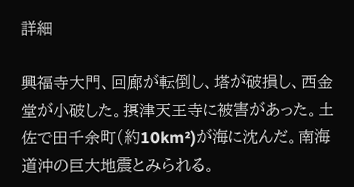詳細

興福寺大門、回廊が転倒し、塔が破損し、西金堂が小破した。摂津天王寺に被害があった。土佐で田千余町(約10km²)が海に沈んだ。南海道沖の巨大地震とみられる。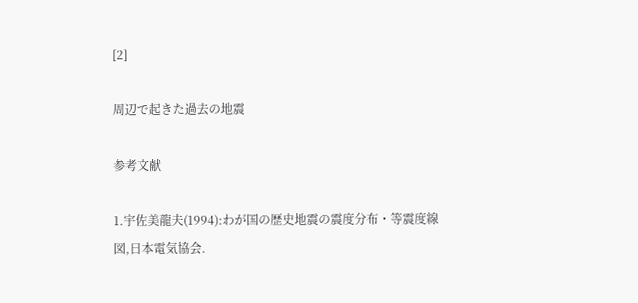[2]

周辺で起きた過去の地震

参考文献

1.宇佐美龍夫(1994):わが国の歴史地震の震度分布・等震度線図,日本電気協会.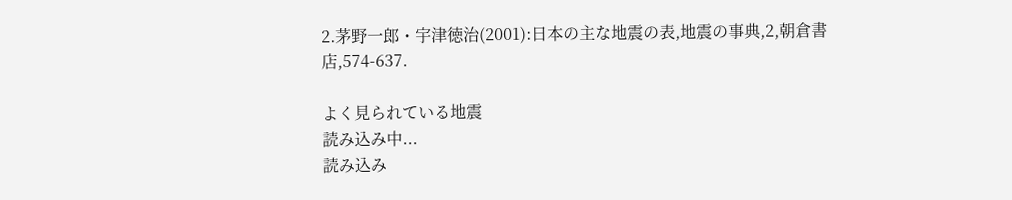2.茅野一郎・宇津徳治(2001):日本の主な地震の表,地震の事典,2,朝倉書店,574-637.

よく見られている地震
読み込み中...
読み込み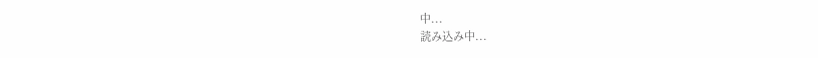中...
読み込み中...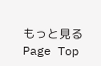もっと見る
Page Top